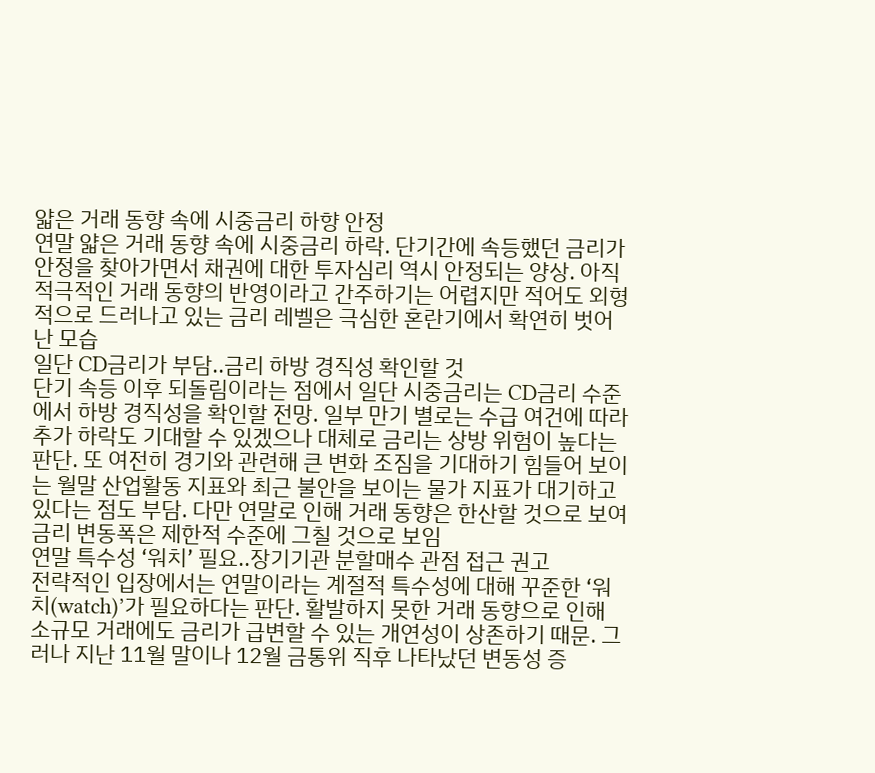얇은 거래 동향 속에 시중금리 하향 안정
연말 얇은 거래 동향 속에 시중금리 하락. 단기간에 속등했던 금리가 안정을 찾아가면서 채권에 대한 투자심리 역시 안정되는 양상. 아직 적극적인 거래 동향의 반영이라고 간주하기는 어렵지만 적어도 외형적으로 드러나고 있는 금리 레벨은 극심한 혼란기에서 확연히 벗어난 모습
일단 CD금리가 부담..금리 하방 경직성 확인할 것
단기 속등 이후 되돌림이라는 점에서 일단 시중금리는 CD금리 수준에서 하방 경직성을 확인할 전망. 일부 만기 별로는 수급 여건에 따라 추가 하락도 기대할 수 있겠으나 대체로 금리는 상방 위험이 높다는 판단. 또 여전히 경기와 관련해 큰 변화 조짐을 기대하기 힘들어 보이는 월말 산업활동 지표와 최근 불안을 보이는 물가 지표가 대기하고 있다는 점도 부담. 다만 연말로 인해 거래 동향은 한산할 것으로 보여 금리 변동폭은 제한적 수준에 그칠 것으로 보임
연말 특수성 ‘워치’ 필요..장기기관 분할매수 관점 접근 권고
전략적인 입장에서는 연말이라는 계절적 특수성에 대해 꾸준한 ‘워치(watch)’가 필요하다는 판단. 활발하지 못한 거래 동향으로 인해 소규모 거래에도 금리가 급변할 수 있는 개연성이 상존하기 때문. 그러나 지난 11월 말이나 12월 금통위 직후 나타났던 변동성 증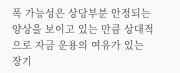폭 가능성은 상당부분 안정되는 양상을 보이고 있는 만큼 상대적으로 자금 운용의 여유가 있는 장기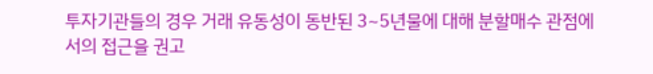투자기관들의 경우 거래 유동성이 동반된 3~5년물에 대해 분할매수 관점에서의 접근을 권고